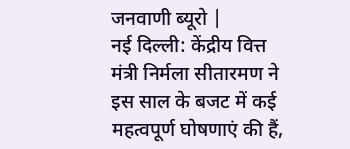जनवाणी ब्यूरो |
नई दिल्ली: केंद्रीय वित्त मंत्री निर्मला सीतारमण ने इस साल के बजट में कई महत्वपूर्ण घोषणाएं की हैं,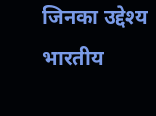जिनका उद्देश्य भारतीय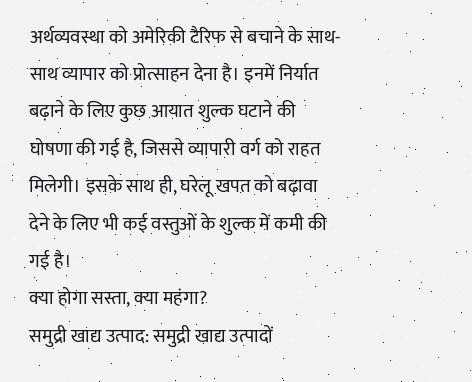अर्थव्यवस्था को अमेरिकी टैरिफ से बचाने के साथ-साथ व्यापार को प्रोत्साहन देना है। इनमें निर्यात बढ़ाने के लिए कुछ आयात शुल्क घटाने की घोषणा की गई है, जिससे व्यापारी वर्ग को राहत मिलेगी। इसके साथ ही, घरेलू खपत को बढ़ावा देने के लिए भी कई वस्तुओं के शुल्क में कमी की गई है।
क्या होगा सस्ता, क्या महंगा?
समुद्री खाद्य उत्पाद: समुद्री खाद्य उत्पादों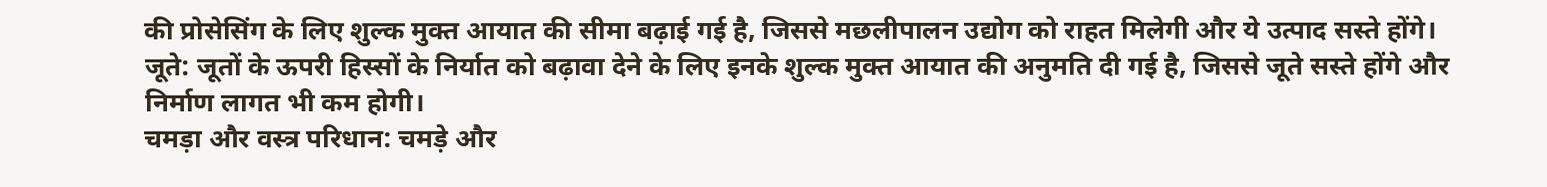की प्रोसेसिंग के लिए शुल्क मुक्त आयात की सीमा बढ़ाई गई है, जिससे मछलीपालन उद्योग को राहत मिलेगी और ये उत्पाद सस्ते होंगे।
जूते: जूतों के ऊपरी हिस्सों के निर्यात को बढ़ावा देने के लिए इनके शुल्क मुक्त आयात की अनुमति दी गई है, जिससे जूते सस्ते होंगे और निर्माण लागत भी कम होगी।
चमड़ा और वस्त्र परिधान: चमड़े और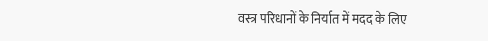वस्त्र परिधानों के निर्यात में मदद के लिए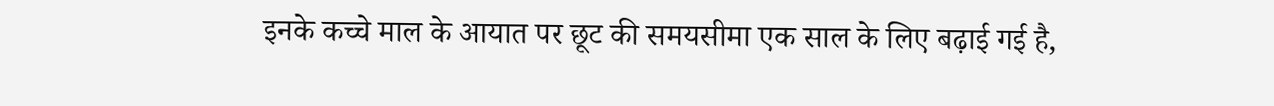इनके कच्चे माल के आयात पर छूट की समयसीमा एक साल के लिए बढ़ाई गई है,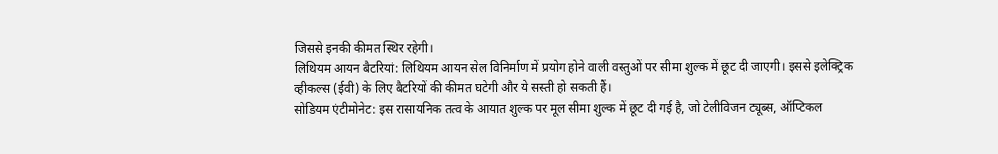जिससे इनकी कीमत स्थिर रहेगी।
लिथियम आयन बैटरियां: लिथियम आयन सेल विनिर्माण में प्रयोग होने वाली वस्तुओं पर सीमा शुल्क में छूट दी जाएगी। इससे इलेक्ट्रिक व्हीकल्स (ईवी) के लिए बैटरियों की कीमत घटेगी और ये सस्ती हो सकती हैं।
सोडियम एंटीमोनेट: इस रासायनिक तत्व के आयात शुल्क पर मूल सीमा शुल्क में छूट दी गई है, जो टेलीविजन ट्यूब्स, ऑप्टिकल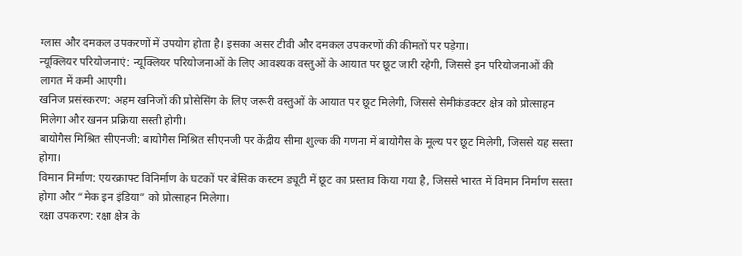ग्लास और दमकल उपकरणों में उपयोग होता है। इसका असर टीवी और दमकल उपकरणों की कीमतों पर पड़ेगा।
न्यूक्लियर परियोजनाएं: न्यूक्लियर परियोजनाओं के लिए आवश्यक वस्तुओं के आयात पर छूट जारी रहेगी, जिससे इन परियोजनाओं की लागत में कमी आएगी।
खनिज प्रसंस्करण: अहम खनिजों की प्रोसेसिंग के लिए जरूरी वस्तुओं के आयात पर छूट मिलेगी, जिससे सेमीकंडक्टर क्षेत्र को प्रोत्साहन मिलेगा और खनन प्रक्रिया सस्ती होगी।
बायोगैस मिश्रित सीएनजी: बायोगैस मिश्रित सीएनजी पर केंद्रीय सीमा शुल्क की गणना में बायोगैस के मूल्य पर छूट मिलेगी, जिससे यह सस्ता होगा।
विमान निर्माण: एयरक्राफ्ट विनिर्माण के घटकों पर बेसिक कस्टम ड्यूटी में छूट का प्रस्ताव किया गया है, जिससे भारत में विमान निर्माण सस्ता होगा और “मेक इन इंडिया” को प्रोत्साहन मिलेगा।
रक्षा उपकरण: रक्षा क्षेत्र के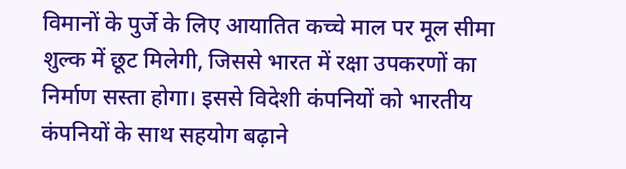विमानों के पुर्जे के लिए आयातित कच्चे माल पर मूल सीमा शुल्क में छूट मिलेगी, जिससे भारत में रक्षा उपकरणों का निर्माण सस्ता होगा। इससे विदेशी कंपनियों को भारतीय कंपनियों के साथ सहयोग बढ़ाने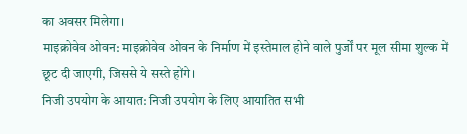का अवसर मिलेगा।
माइक्रोवेव ओवन: माइक्रोवेव ओवन के निर्माण में इस्तेमाल होने वाले पुर्जों पर मूल सीमा शुल्क में छूट दी जाएगी, जिससे ये सस्ते होंगे।
निजी उपयोग के आयात: निजी उपयोग के लिए आयातित सभी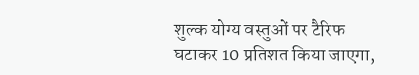शुल्क योग्य वस्तुओं पर टैरिफ घटाकर 10 प्रतिशत किया जाएगा,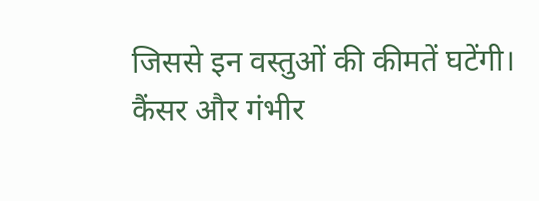जिससे इन वस्तुओं की कीमतें घटेंगी।
कैंसर और गंभीर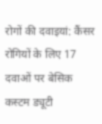रोगों की दवाइयां: कैंसर रोगियों के लिए 17 दवाओं पर बेसिक कस्टम ड्यूटी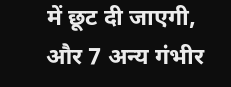में छूट दी जाएगी, और 7 अन्य गंभीर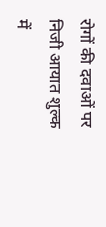रोगों की दवाओं पर निजी आयात शुल्क में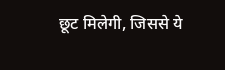छूट मिलेगी, जिससे ये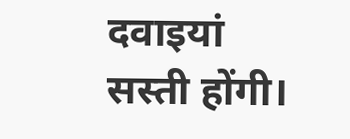दवाइयां सस्ती होंगी।